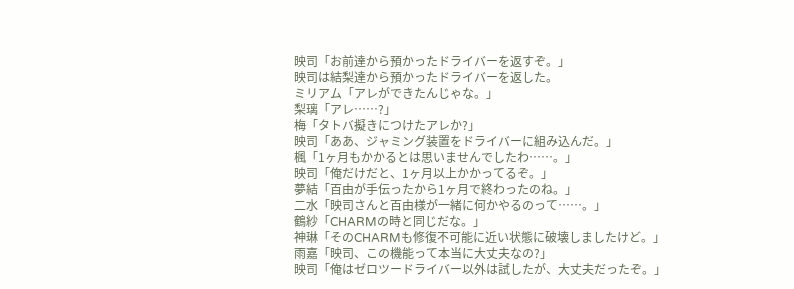映司「お前達から預かったドライバーを返すぞ。」
映司は結梨達から預かったドライバーを返した。
ミリアム「アレができたんじゃな。」
梨璃「アレ……?」
梅「タトバ擬きにつけたアレか?」
映司「ああ、ジャミング装置をドライバーに組み込んだ。」
楓「1ヶ月もかかるとは思いませんでしたわ……。」
映司「俺だけだと、1ヶ月以上かかってるぞ。」
夢結「百由が手伝ったから1ヶ月で終わったのね。」
二水「映司さんと百由様が一緒に何かやるのって……。」
鶴紗「CHARMの時と同じだな。」
神琳「そのCHARMも修復不可能に近い状態に破壊しましたけど。」
雨嘉「映司、この機能って本当に大丈夫なの?」
映司「俺はゼロツードライバー以外は試したが、大丈夫だったぞ。」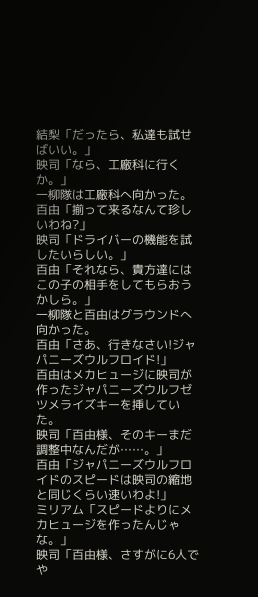結梨「だったら、私達も試せばいい。」
映司「なら、工廠科に行くか。」
一柳隊は工廠科へ向かった。
百由「揃って来るなんて珍しいわね?」
映司「ドライバーの機能を試したいらしい。」
百由「それなら、貴方達にはこの子の相手をしてもらおうかしら。」
一柳隊と百由はグラウンドへ向かった。
百由「さあ、行きなさい!ジャパニーズウルフロイド!」
百由はメカヒュージに映司が作ったジャパニーズウルフゼツメライズキーを挿していた。
映司「百由様、そのキーまだ調整中なんだが……。」
百由「ジャパニーズウルフロイドのスピードは映司の縮地と同じくらい速いわよ!」
ミリアム「スピードよりにメカヒュージを作ったんじゃな。」
映司「百由様、さすがに6人でや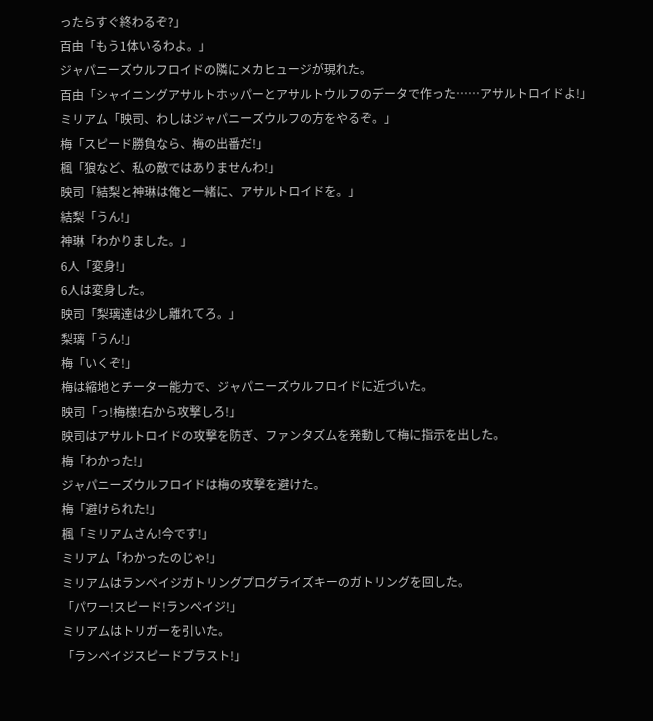ったらすぐ終わるぞ?」
百由「もう1体いるわよ。」
ジャパニーズウルフロイドの隣にメカヒュージが現れた。
百由「シャイニングアサルトホッパーとアサルトウルフのデータで作った……アサルトロイドよ!」
ミリアム「映司、わしはジャパニーズウルフの方をやるぞ。」
梅「スピード勝負なら、梅の出番だ!」
楓「狼など、私の敵ではありませんわ!」
映司「結梨と神琳は俺と一緒に、アサルトロイドを。」
結梨「うん!」
神琳「わかりました。」
6人「変身!」
6人は変身した。
映司「梨璃達は少し離れてろ。」
梨璃「うん!」
梅「いくぞ!」
梅は縮地とチーター能力で、ジャパニーズウルフロイドに近づいた。
映司「っ!梅様!右から攻撃しろ!」
映司はアサルトロイドの攻撃を防ぎ、ファンタズムを発動して梅に指示を出した。
梅「わかった!」
ジャパニーズウルフロイドは梅の攻撃を避けた。
梅「避けられた!」
楓「ミリアムさん!今です!」
ミリアム「わかったのじゃ!」
ミリアムはランペイジガトリングプログライズキーのガトリングを回した。
「パワー!スピード!ランペイジ!」
ミリアムはトリガーを引いた。
「ランペイジスピードブラスト!」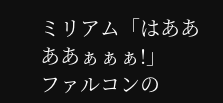ミリアム「はああああぁぁぁ!」
ファルコンの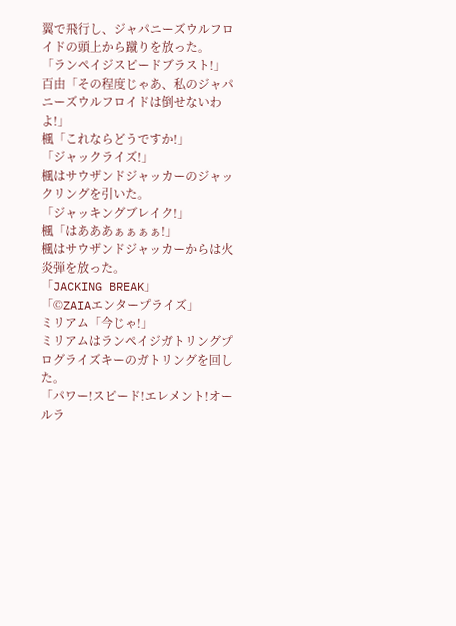翼で飛行し、ジャパニーズウルフロイドの頭上から蹴りを放った。
「ランペイジスピードブラスト!」
百由「その程度じゃあ、私のジャパニーズウルフロイドは倒せないわよ!」
楓「これならどうですか!」
「ジャックライズ!」
楓はサウザンドジャッカーのジャックリングを引いた。
「ジャッキングブレイク!」
楓「はあああぁぁぁぁ!」
楓はサウザンドジャッカーからは火炎弾を放った。
「JACKING BREAK」
「©ZAIAエンタープライズ」
ミリアム「今じゃ!」
ミリアムはランペイジガトリングプログライズキーのガトリングを回した。
「パワー!スピード!エレメント!オールラ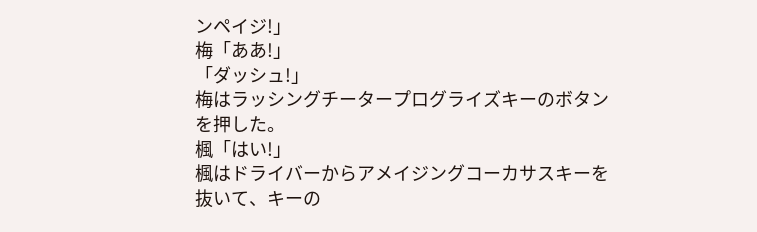ンペイジ!」
梅「ああ!」
「ダッシュ!」
梅はラッシングチータープログライズキーのボタンを押した。
楓「はい!」
楓はドライバーからアメイジングコーカサスキーを抜いて、キーの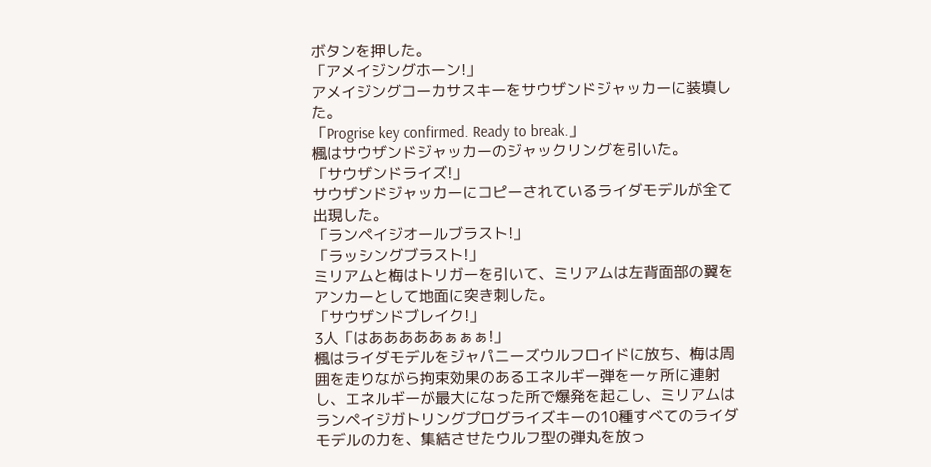ボタンを押した。
「アメイジングホーン!」
アメイジングコーカサスキーをサウザンドジャッカーに装填した。
「Progrise key confirmed. Ready to break.」
楓はサウザンドジャッカーのジャックリングを引いた。
「サウザンドライズ!」
サウザンドジャッカーにコピーされているライダモデルが全て出現した。
「ランペイジオールブラスト!」
「ラッシングブラスト!」
ミリアムと梅はトリガーを引いて、ミリアムは左背面部の翼をアンカーとして地面に突き刺した。
「サウザンドブレイク!」
3人「はあああああぁぁぁ!」
楓はライダモデルをジャパニーズウルフロイドに放ち、梅は周囲を走りながら拘束効果のあるエネルギー弾を一ヶ所に連射し、エネルギーが最大になった所で爆発を起こし、ミリアムはランペイジガトリングプログライズキーの10種すべてのライダモデルの力を、集結させたウルフ型の弾丸を放っ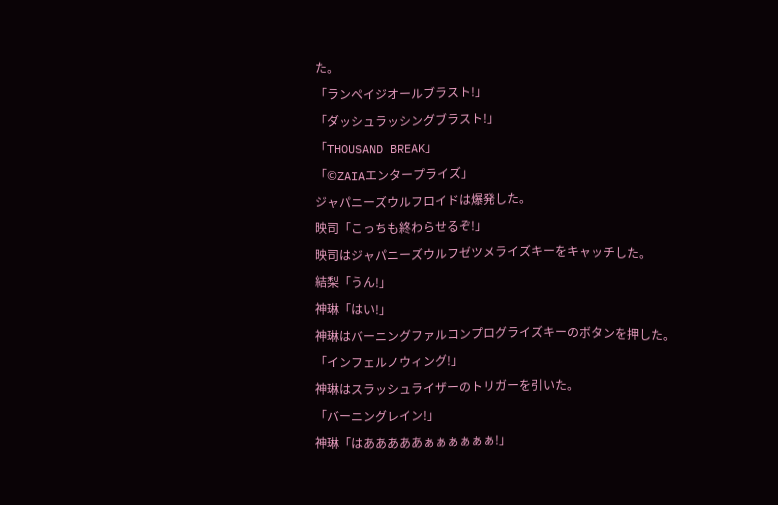た。
「ランペイジオールブラスト!」
「ダッシュラッシングブラスト!」
「THOUSAND BREAK」
「©ZAIAエンタープライズ」
ジャパニーズウルフロイドは爆発した。
映司「こっちも終わらせるぞ!」
映司はジャパニーズウルフゼツメライズキーをキャッチした。
結梨「うん!」
神琳「はい!」
神琳はバーニングファルコンプログライズキーのボタンを押した。
「インフェルノウィング!」
神琳はスラッシュライザーのトリガーを引いた。
「バーニングレイン!」
神琳「はあああああぁぁぁぁぁぁ!」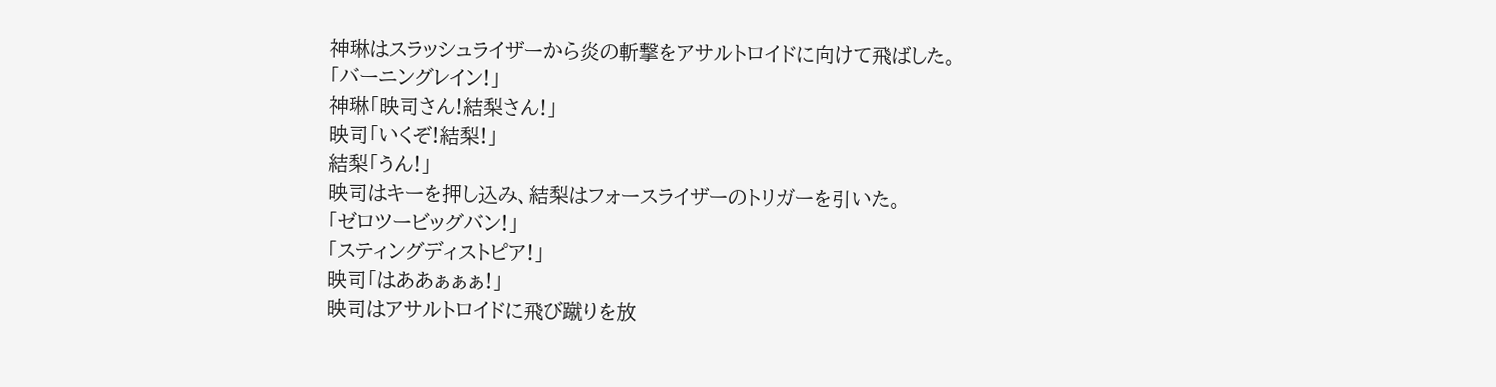神琳はスラッシュライザーから炎の斬撃をアサルトロイドに向けて飛ばした。
「バーニングレイン!」
神琳「映司さん!結梨さん!」
映司「いくぞ!結梨!」
結梨「うん!」
映司はキーを押し込み、結梨はフォースライザーのトリガーを引いた。
「ゼロツービッグバン!」
「スティングディストピア!」
映司「はああぁぁぁ!」
映司はアサルトロイドに飛び蹴りを放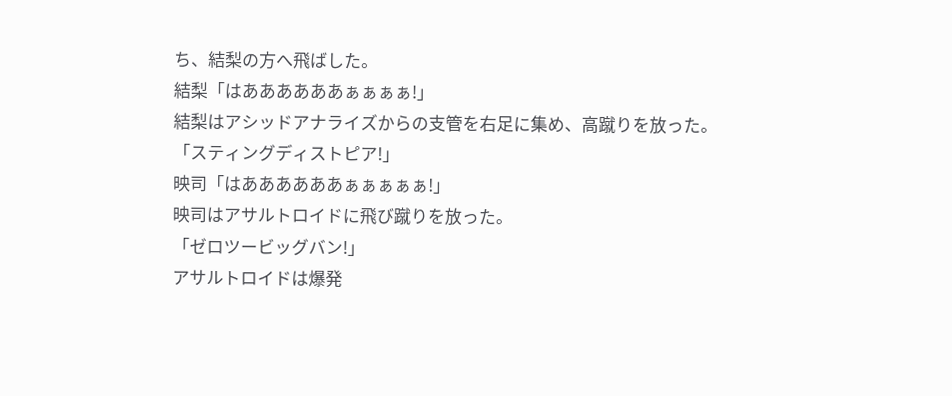ち、結梨の方へ飛ばした。
結梨「はああああああぁぁぁぁ!」
結梨はアシッドアナライズからの支管を右足に集め、高蹴りを放った。
「スティングディストピア!」
映司「はああああああぁぁぁぁぁ!」
映司はアサルトロイドに飛び蹴りを放った。
「ゼロツービッグバン!」
アサルトロイドは爆発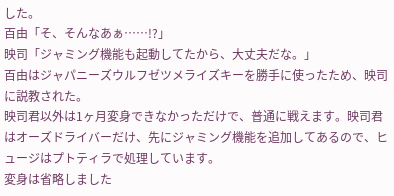した。
百由「そ、そんなあぁ……!?」
映司「ジャミング機能も起動してたから、大丈夫だな。」
百由はジャパニーズウルフゼツメライズキーを勝手に使ったため、映司に説教された。
映司君以外は1ヶ月変身できなかっただけで、普通に戦えます。映司君はオーズドライバーだけ、先にジャミング機能を追加してあるので、ヒュージはプトティラで処理しています。
変身は省略しました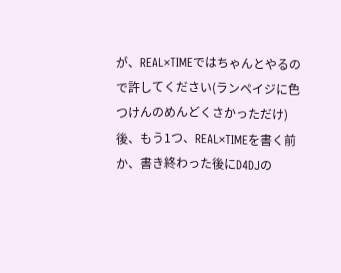が、REAL×TIMEではちゃんとやるので許してください(ランペイジに色つけんのめんどくさかっただけ)
後、もう1つ、REAL×TIMEを書く前か、書き終わった後にD4DJの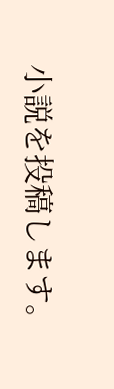小説を投稿します。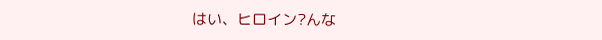はい、ヒロイン?んな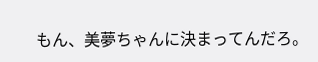もん、美夢ちゃんに決まってんだろ。